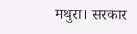मथुरा। सरकार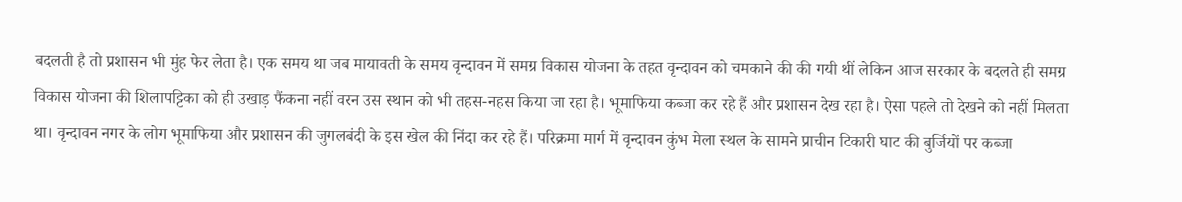बदलती है तो प्रशासन भी मुंह फेर लेता है। एक समय था जब मायावती के समय वृन्दावन में समग्र विकास योजना के तहत वृन्दावन को चमकाने की की गयी थीं लेकिन आज सरकार के बदलते ही समग्र विकास योजना की शिलापट्टिका को ही उखाड़ फैंकना नहीं वरन उस स्थान को भी तहस-नहस किया जा रहा है। भूमाफिया कब्जा कर रहे हैं और प्रशासन देख रहा है। ऐसा पहले तो देखने को नहीं मिलता था। वृन्दावन नगर के लोग भूमाफिया और प्रशासन की जुगलबंदी के इस खेल की निंदा कर रहे हैं। परिक्रमा मार्ग में वृन्दावन कुंभ मेला स्थल के सामने प्राचीन टिकारी घाट की बुर्जियों पर कब्जा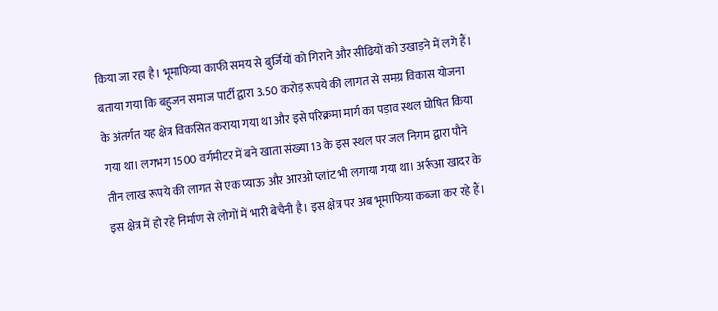किया जा रहा है। भूमाफिया काफी समय से बुर्जियों को गिराने और सीढियों को उखाड़ने में लगे हैं। बताया गया कि बहुजन समाज पार्टी द्वारा 3.50 करोड़ रूपये की लागत से समग्र विकास योजना के अंतर्गत यह क्षेत्र विकसित कराया गया था और इसे परिक्रमा मार्ग का पड़ाव स्थल घोषित किया गया था। लगभग 1500 वर्गमीटर में बने खाता संख्या 13 के इस स्थल पर जल निगम द्वारा पौने तीन लाख रूपये की लागत से एक प्याऊ और आरओ प्लांट भी लगाया गया था। अर्रूआ खादर के इस क्षेत्र में हो रहे निर्माण से लोगों में भारी बेचैनी है। इस क्षेत्र पर अब भूमाफिया कब्जा कर रहे हैं।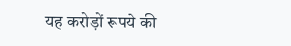यह करोड़ों रूपये की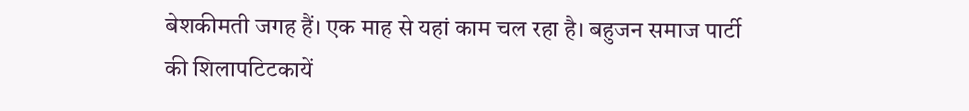बेशकीमती जगह हैं। एक माह से यहां काम चल रहा है। बहुजन समाज पार्टी की शिलापटिटकायें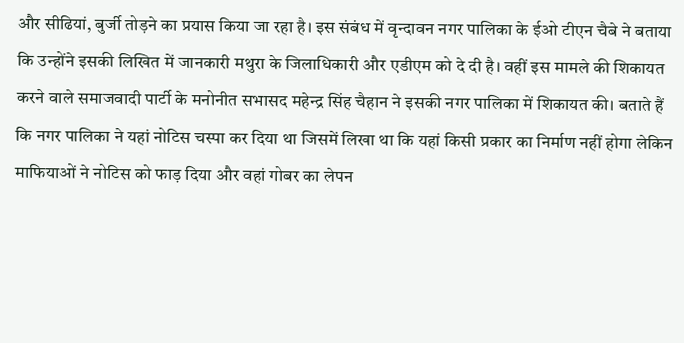और सीढियां, बुर्जी तोड़ने का प्रयास किया जा रहा है। इस संबंध में वृन्दावन नगर पालिका के ईओ टीएन चैबे ने बताया कि उन्होंने इसकी लिखित में जानकारी मथुरा के जिलाधिकारी और एडीएम को दे दी है। वहीं इस मामले की शिकायत करने वाले समाजवादी पार्टी के मनोनीत सभासद महेन्द्र सिंह चैहान ने इसकी नगर पालिका में शिकायत की। बताते हैं कि नगर पालिका ने यहां नोटिस चस्पा कर दिया था जिसमें लिखा था कि यहां किसी प्रकार का निर्माण नहीं होगा लेकिन माफियाओं ने नोटिस को फाड़ दिया और वहां गोबर का लेपन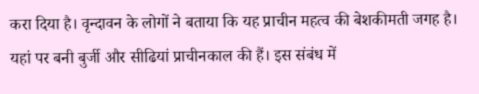करा दिया है। वृन्दावन के लोगों ने बताया कि यह प्राचीन महत्व की बेशकीमती जगह है। यहां पर बनी बुर्जी और सीढियां प्राचीनकाल की हैं। इस संबंध में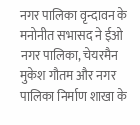नगर पालिका वृन्दावन के मनोनीत सभासद ने ईओ नगर पालिका, चेयरमैन मुकेश गौतम और नगर पालिका निर्माण शाखा के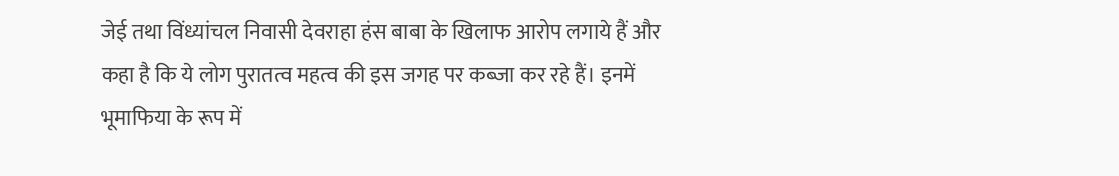जेई तथा विंध्यांचल निवासी देवराहा हंस बाबा के खिलाफ आरोप लगाये हैं और कहा है कि ये लोग पुरातत्व महत्व की इस जगह पर कब्जा कर रहे हैं। इनमें भूमाफिया के रूप में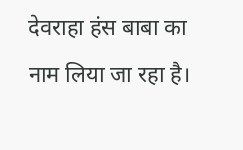देवराहा हंस बाबा का नाम लिया जा रहा है।